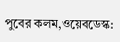পুবের কলম,ওয়েবডেস্ক: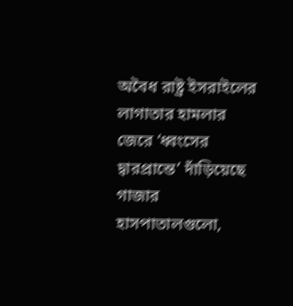অবৈধ রাষ্ট্র ইসরাইলের লাগাতার হামলার জেরে ‘ধ্বংসের দ্বারপ্রান্তে’ দাঁড়িয়েছে গাজার হাসপাতালগুলো,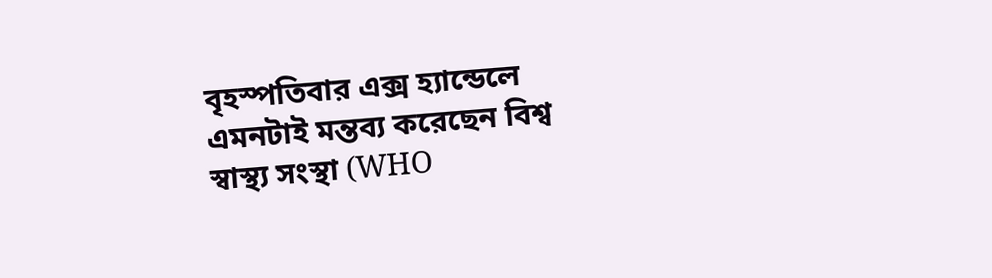বৃহস্পতিবার এক্স হ্যান্ডেলে এমনটাই মন্তব্য করেছেন বিশ্ব স্বাস্থ্য সংস্থা (WHO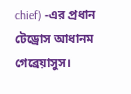chief) -এর প্রধান টেড্রোস আধানম গেব্রেয়াসুস।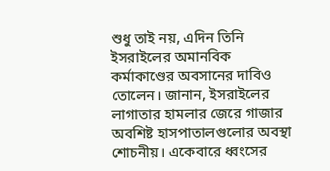শুধু তাই নয়, এদিন তিনি ইসরাইলের অমানবিক কর্মাকাণ্ডের অবসানের দাবিও তোলেন। জানান, ইসরাইলের লাগাতার হামলার জেরে গাজার অবশিষ্ট হাসপাতালগুলোর অবস্থা শোচনীয়। একেবারে ধ্বংসের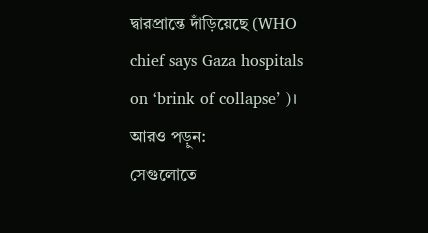দ্বারপ্রান্তে দাঁড়িয়েছে (WHO chief says Gaza hospitals on ‘brink of collapse’ )।
আরও পড়ুন:
সেগুলোতে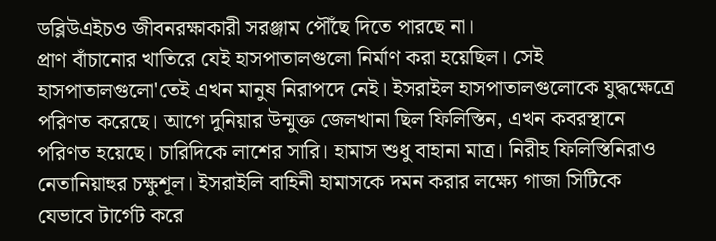ডব্লিউএইচও জীবনরক্ষাকারী সরঞ্জাম পৌঁছে দিতে পারছে না।
প্রাণ বাঁচানোর খাতিরে যেই হাসপাতালগুলো নির্মাণ করা হয়েছিল। সেই হাসপাতালগুলো'তেই এখন মানুষ নিরাপদে নেই। ইসরাইল হাসপাতালগুলোকে যুদ্ধক্ষেত্রে পরিণত করেছে। আগে দুনিয়ার উন্মুক্ত জেলখানা ছিল ফিলিস্তিন, এখন কবরস্থানে পরিণত হয়েছে। চারিদিকে লাশের সারি। হামাস শুধু বাহানা মাত্র। নিরীহ ফিলিস্তিনিরাও নেতানিয়াহুর চক্ষুশূল। ইসরাইলি বাহিনী হামাসকে দমন করার লক্ষ্যে গাজা সিটিকে যেভাবে টার্গেট করে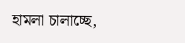হামলা চালাচ্ছে,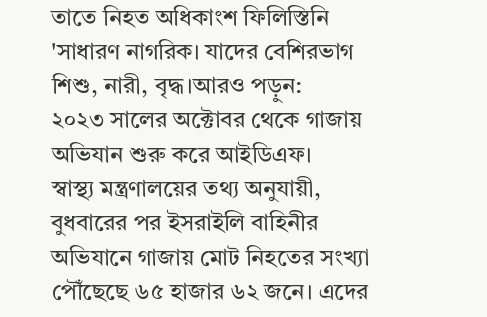তাতে নিহত অধিকাংশ ফিলিস্তিনি 'সাধারণ নাগরিক। যাদের বেশিরভাগ শিশু, নারী, বৃদ্ধ।আরও পড়ুন:
২০২৩ সালের অক্টোবর থেকে গাজায় অভিযান শুরু করে আইডিএফ।
স্বাস্থ্য মন্ত্রণালয়ের তথ্য অনুযায়ী, বুধবারের পর ইসরাইলি বাহিনীর অভিযানে গাজায় মোট নিহতের সংখ্যা পৌঁছেছে ৬৫ হাজার ৬২ জনে। এদের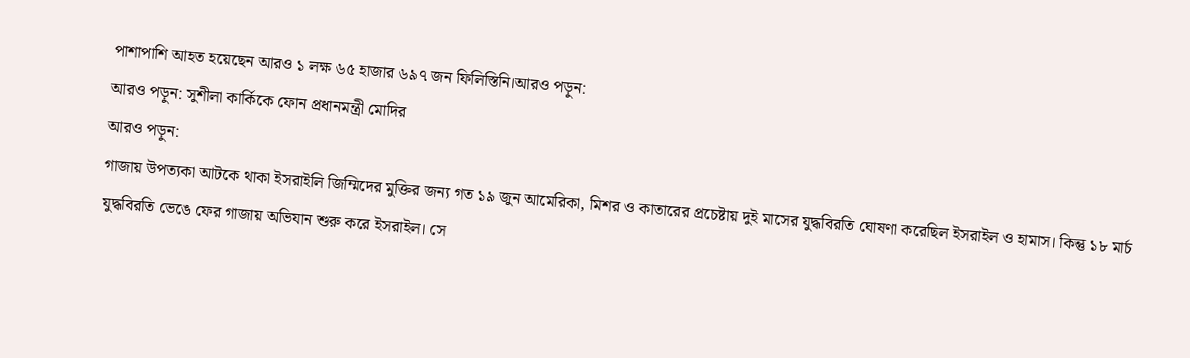পাশাপাশি আহত হয়েছেন আরও ১ লক্ষ ৬৫ হাজার ৬৯৭ জন ফিলিস্তিনি।আরও পড়ুন:
আরও পড়ুন: সুশীলা কার্কিকে ফোন প্রধানমন্ত্রী মোদির
আরও পড়ুন:
গাজায় উপত্যকা আটকে থাকা ইসরাইলি জিম্মিদের মুক্তির জন্য গত ১৯ জুন আমেরিকা, মিশর ও কাতারের প্রচেষ্টায় দুই মাসের যুদ্ধবিরতি ঘোষণা করেছিল ইসরাইল ও হামাস। কিন্তু ১৮ মার্চ যুদ্ধবিরতি ভেঙে ফের গাজায় অভিযান শুরু করে ইসরাইল। সে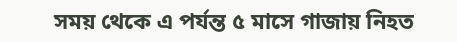সময় থেকে এ পর্যন্ত ৫ মাসে গাজায় নিহত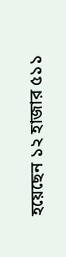হয়েছেন ১২ হাজার ৫১১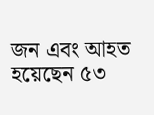জন এবং আহত হয়েছেন ৫৩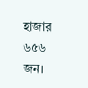হাজার ৬৫৬ জন।